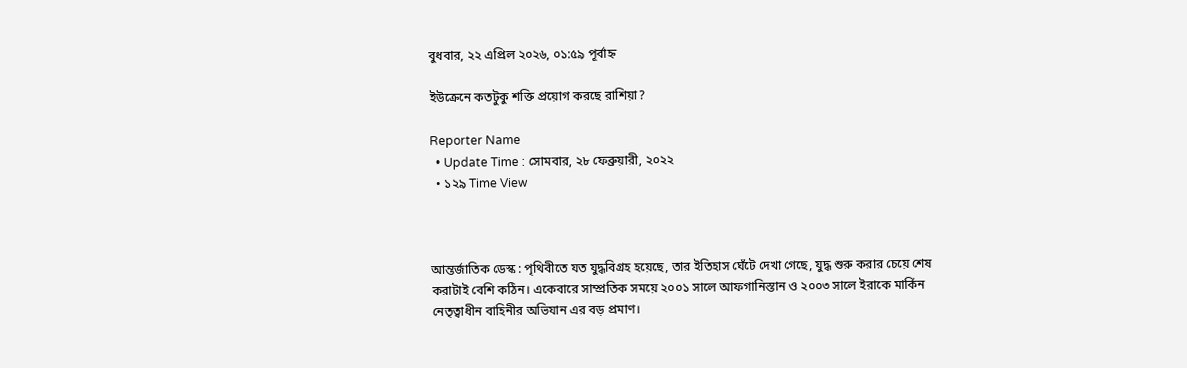বুধবার, ২২ এপ্রিল ২০২৬, ০১:৫৯ পূর্বাহ্ন

ইউক্রেনে কতটুকু শক্তি প্রয়োগ করছে রাশিয়া?

Reporter Name
  • Update Time : সোমবার, ২৮ ফেব্রুয়ারী, ২০২২
  • ১২৯ Time View



আন্তর্জাতিক ডেস্ক : পৃথিবীতে যত যুদ্ধবিগ্রহ হয়েছে, তার ইতিহাস ঘেঁটে দেখা গেছে, যুদ্ধ শুরু করার চেয়ে শেষ করাটাই বেশি কঠিন। একেবারে সাম্প্রতিক সময়ে ২০০১ সালে আফগানিস্তান ও ২০০৩ সালে ইরাকে মার্কিন নেতৃত্বাধীন বাহিনীর অভিযান এর বড় প্রমাণ।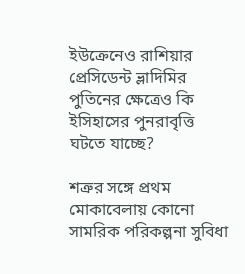ইউক্রেনেও রাশিয়ার প্রেসিডেন্ট ভ্লাদিমির পুতিনের ক্ষেত্রেও কি ইসিহাসের পুনরাবৃত্তি ঘটতে যাচ্ছে?

শত্রুর সঙ্গে প্রথম মোকাবেলায় কোনো সামরিক পরিকল্পনা সুবিধা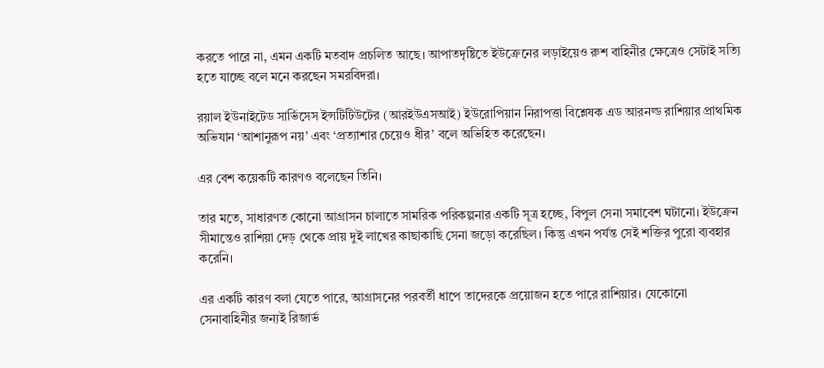করতে পারে না, এমন একটি মতবাদ প্রচলিত আছে। আপাতদৃষ্টিতে ইউক্রেনের লড়াইয়েও রুশ বাহিনীর ক্ষেত্রেও সেটাই সত্যি হতে যাচ্ছে বলে মনে করছেন সমরবিদরা।

রয়াল ইউনাইটেড সার্ভিসেস ইন্সটিটিউটের (আরইউএসআই) ইউরোপিয়ান নিরাপত্তা বিশ্লেষক এড আরনল্ড রাশিয়ার প্রাথমিক অভিযান ‘আশানুরূপ নয়’ এবং ‘প্রত্যাশার চেয়েও ধীর’ বলে অভিহিত করেছেন।

এর বেশ কয়েকটি কারণও বলেছেন তিনি।

তার মতে, সাধারণত কোনো আগ্রাসন চালাতে সামরিক পরিকল্পনার একটি সূত্র হচ্ছে, বিপুল সেনা সমাবেশ ঘটানো। ইউক্রেন সীমান্তেও রাশিয়া দেড় থেকে প্রায় দুই লাখের কাছাকাছি সেনা জড়ো করেছিল। কিন্তু এখন পর্যন্ত সেই শক্তির পুরো ব্যবহার করেনি।

এর একটি কারণ বলা যেতে পারে, আগ্রাসনের পরবর্তী ধাপে তাদেরকে প্রয়োজন হতে পারে রাশিয়ার। যেকোনো সেনাবাহিনীর জন্যই রিজার্ভ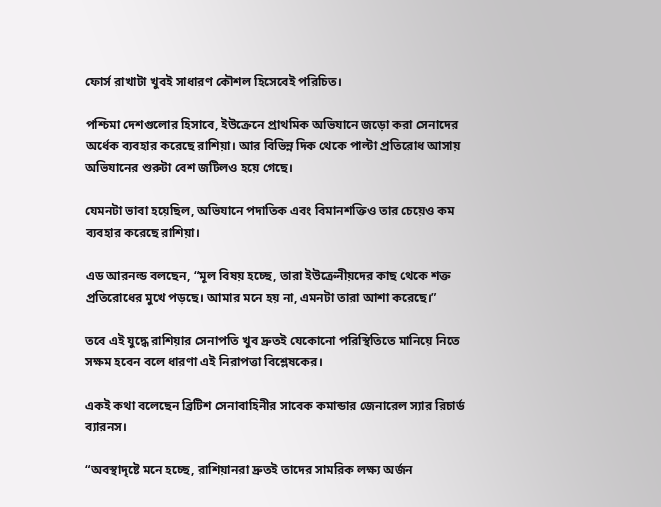ফোর্স রাখাটা খুবই সাধারণ কৌশল হিসেবেই পরিচিত।

পশ্চিমা দেশগুলোর হিসাবে, ইউক্রেনে প্রাথমিক অভিযানে জড়ো করা সেনাদের অর্ধেক ব্যবহার করেছে রাশিয়া। আর বিভিন্ন দিক থেকে পাল্টা প্রতিরোধ আসায় অভিযানের শুরুটা বেশ জটিলও হয়ে গেছে।

যেমনটা ভাবা হয়েছিল, অভিযানে পদাতিক এবং বিমানশক্তিও তার চেয়েও কম ব্যবহার করেছে রাশিয়া।

এড আরনল্ড বলছেন, “মূল বিষয় হচ্ছে, তারা ইউক্রেনীয়দের কাছ থেকে শক্ত প্রতিরোধের মুখে পড়ছে। আমার মনে হয় না, এমনটা তারা আশা করেছে।”

তবে এই যুদ্ধে রাশিয়ার সেনাপতি খুব দ্রুতই যেকোনো পরিস্থিতিতে মানিয়ে নিতে সক্ষম হবেন বলে ধারণা এই নিরাপত্তা বিশ্লেষকের।

একই কথা বলেছেন ব্রিটিশ সেনাবাহিনীর সাবেক কমান্ডার জেনারেল স্যার রিচার্ড ব্যারনস।

“অবস্থাদৃষ্টে মনে হচ্ছে, রাশিয়ানরা দ্রুতই তাদের সামরিক লক্ষ্য অর্জন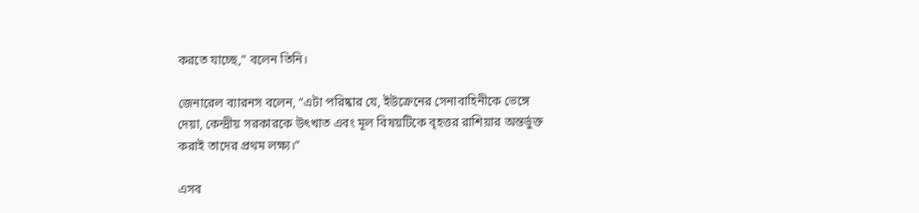করতে যাচ্ছে,” বলেন তিনি।

জেনারেল ব্যারনস বলেন, “এটা পরিষ্কার যে, ইউক্রেনের সেনাবাহিনীকে ভেঙ্গে দেয়া, কেন্দ্রীয় সরকারকে উৎখাত এবং মূল বিষয়টিকে বৃহত্তর রাশিয়ার অন্তর্ভুক্ত করাই তাদের প্রথম লক্ষ্য।”

এসব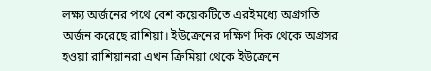লক্ষ্য অর্জনের পথে বেশ কয়েকটিতে এরইমধ্যে অগ্রগতি অর্জন করেছে রাশিয়া। ইউক্রেনের দক্ষিণ দিক থেকে অগ্রসর হওয়া রাশিয়ানরা এখন ক্রিমিয়া থেকে ইউক্রেনে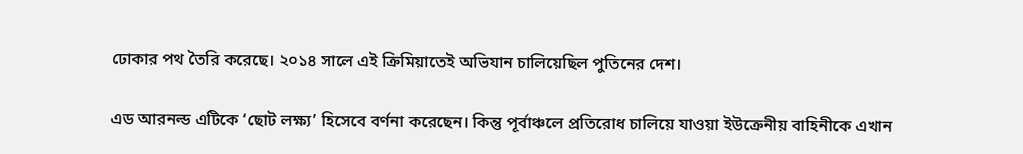ঢোকার পথ তৈরি করেছে। ২০১৪ সালে এই ক্রিমিয়াতেই অভিযান চালিয়েছিল পুতিনের দেশ।

এড আরনল্ড এটিকে ‘ছোট লক্ষ্য’ হিসেবে বর্ণনা করেছেন। কিন্তু পূর্বাঞ্চলে প্রতিরোধ চালিয়ে যাওয়া ইউক্রেনীয় বাহিনীকে এখান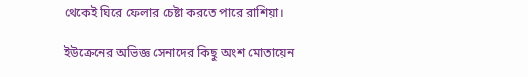থেকেই ঘিরে ফেলার চেষ্টা করতে পারে রাশিয়া।

ইউক্রেনের অভিজ্ঞ সেনাদের কিছু অংশ মোতায়েন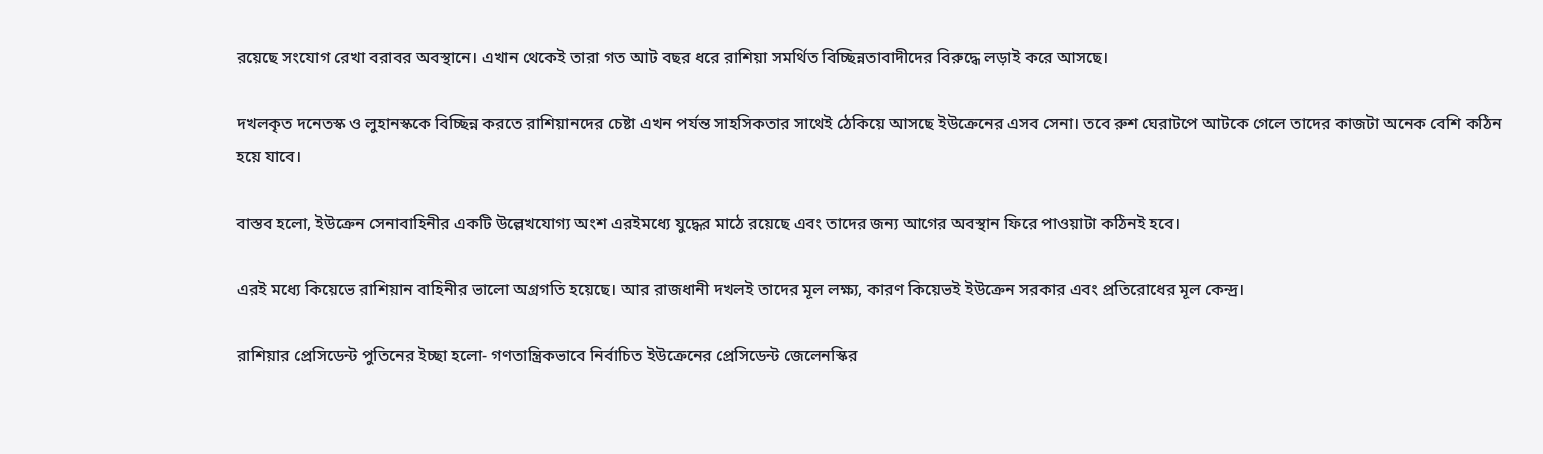রয়েছে সংযোগ রেখা বরাবর অবস্থানে। এখান থেকেই তারা গত আট বছর ধরে রাশিয়া সমর্থিত বিচ্ছিন্নতাবাদীদের বিরুদ্ধে লড়াই করে আসছে।

দখলকৃত দনেতস্ক ও লুহানস্ককে বিচ্ছিন্ন করতে রাশিয়ানদের চেষ্টা এখন পর্যন্ত সাহসিকতার সাথেই ঠেকিয়ে আসছে ইউক্রেনের এসব সেনা। তবে রুশ ঘেরাটপে আটকে গেলে তাদের কাজটা অনেক বেশি কঠিন হয়ে যাবে।

বাস্তব হলো, ইউক্রেন সেনাবাহিনীর একটি উল্লেখযোগ্য অংশ এরইমধ্যে যুদ্ধের মাঠে রয়েছে এবং তাদের জন্য আগের অবস্থান ফিরে পাওয়াটা কঠিনই হবে।

এরই মধ্যে কিয়েভে রাশিয়ান বাহিনীর ভালো অগ্রগতি হয়েছে। আর রাজধানী দখলই তাদের মূল লক্ষ্য, কারণ কিয়েভই ইউক্রেন সরকার এবং প্রতিরোধের মূল কেন্দ্র।

রাশিয়ার প্রেসিডেন্ট পুতিনের ইচ্ছা হলো- গণতান্ত্রিকভাবে নির্বাচিত ইউক্রেনের প্রেসিডেন্ট জেলেনস্কির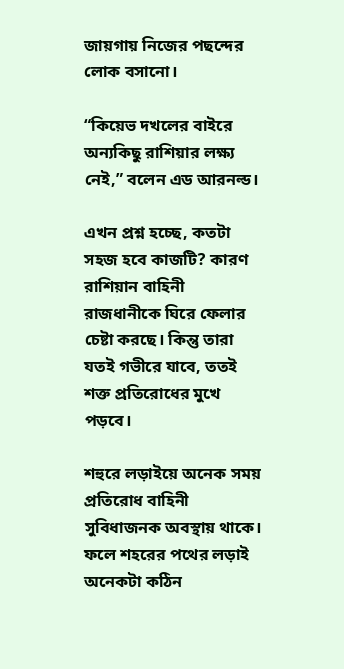জায়গায় নিজের পছন্দের লোক বসানো।

“কিয়েভ দখলের বাইরে অন্যকিছু রাশিয়ার লক্ষ্য নেই,” বলেন এড আরনল্ড।

এখন প্রশ্ন হচ্ছে, কতটা সহজ হবে কাজটি? কারণ রাশিয়ান বাহিনী রাজধানীকে ঘিরে ফেলার চেষ্টা করছে। কিন্তু তারা যতই গভীরে যাবে, ততই শক্ত প্রতিরোধের মুখে পড়বে।

শহুরে লড়াইয়ে অনেক সময় প্রতিরোধ বাহিনী সুবিধাজনক অবস্থায় থাকে। ফলে শহরের পথের লড়াই অনেকটা কঠিন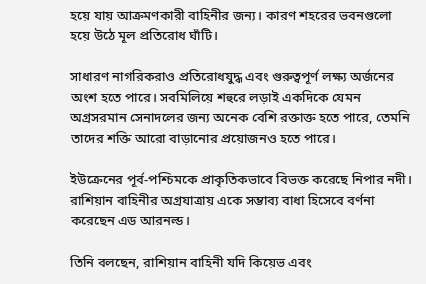হয়ে যায় আক্রমণকারী বাহিনীর জন্য। কারণ শহরের ভবনগুলো হয়ে উঠে মূল প্রতিরোধ ঘাঁটি।

সাধারণ নাগরিকরাও প্রতিরোধযুদ্ধ এবং গুরুত্বপূর্ণ লক্ষ্য অর্জনের অংশ হতে পারে। সবমিলিয়ে শহুরে লড়াই একদিকে যেমন অগ্রসরমান সেনাদলের জন্য অনেক বেশি রক্তাক্ত হতে পারে, তেমনি তাদের শক্তি আরো বাড়ানোর প্রয়োজনও হতে পারে।

ইউক্রেনের পূর্ব-পশ্চিমকে প্রাকৃতিকভাবে বিভক্ত করেছে নিপার নদী। রাশিয়ান বাহিনীর অগ্রযাত্রায় একে সম্ভাব্য বাধা হিসেবে বর্ণনা করেছেন এড আরনল্ড।

তিনি বলছেন, রাশিয়ান বাহিনী যদি কিয়েভ এবং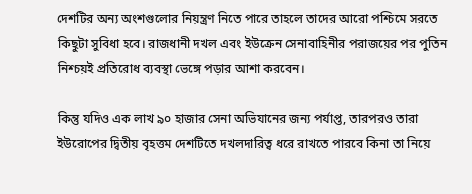দেশটির অন্য অংশগুলোর নিয়ন্ত্রণ নিতে পারে তাহলে তাদের আরো পশ্চিমে সরতে কিছুটা সুবিধা হবে। রাজধানী দখল এবং ইউক্রেন সেনাবাহিনীর পরাজয়ের পর পুতিন নিশ্চয়ই প্রতিরোধ ব্যবস্থা ভেঙ্গে পড়ার আশা করবেন।

কিন্তু যদিও এক লাখ ৯০ হাজার সেনা অভিযানের জন্য পর্যাপ্ত, তারপরও তারা ইউরোপের দ্বিতীয় বৃহত্তম দেশটিতে দখলদারিত্ব ধরে রাখতে পারবে কিনা তা নিয়ে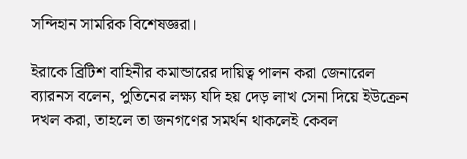সন্দিহান সামরিক বিশেষজ্ঞরা।

ইরাকে ব্রিটিশ বাহিনীর কমান্ডারের দায়িত্ব পালন করা জেনারেল ব্যারনস বলেন, পুতিনের লক্ষ্য যদি হয় দেড় লাখ সেনা দিয়ে ইউক্রেন দখল করা, তাহলে তা জনগণের সমর্থন থাকলেই কেবল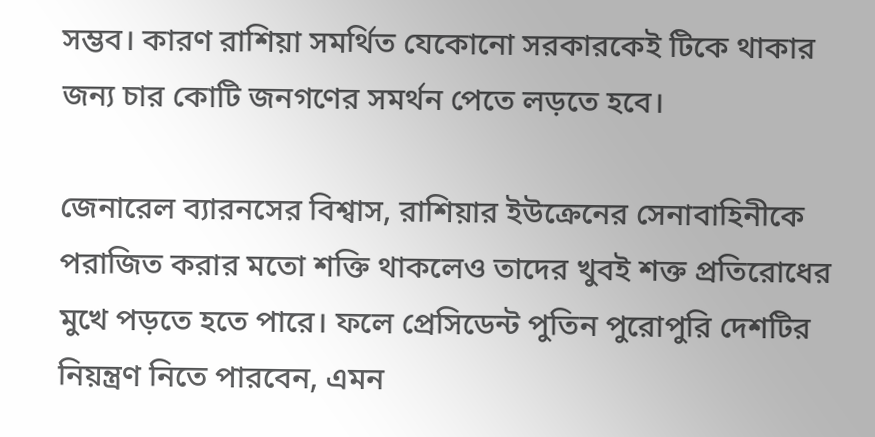সম্ভব। কারণ রাশিয়া সমর্থিত যেকোনো সরকারকেই টিকে থাকার জন্য চার কোটি জনগণের সমর্থন পেতে লড়তে হবে।

জেনারেল ব্যারনসের বিশ্বাস, রাশিয়ার ইউক্রেনের সেনাবাহিনীকে পরাজিত করার মতো শক্তি থাকলেও তাদের খুবই শক্ত প্রতিরোধের মুখে পড়তে হতে পারে। ফলে প্রেসিডেন্ট পুতিন পুরোপুরি দেশটির নিয়ন্ত্রণ নিতে পারবেন, এমন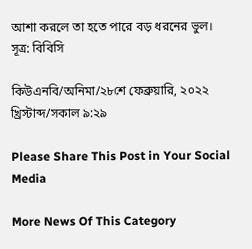আশা করলে তা হতে পারে বড় ধরনের ভুল।
সূত্র: বিবিসি

কিউএনবি/অনিমা/২৮শে ফেব্রুয়ারি, ২০২২ খ্রিস্টাব্দ/সকাল ৯:২৯

Please Share This Post in Your Social Media

More News Of This Category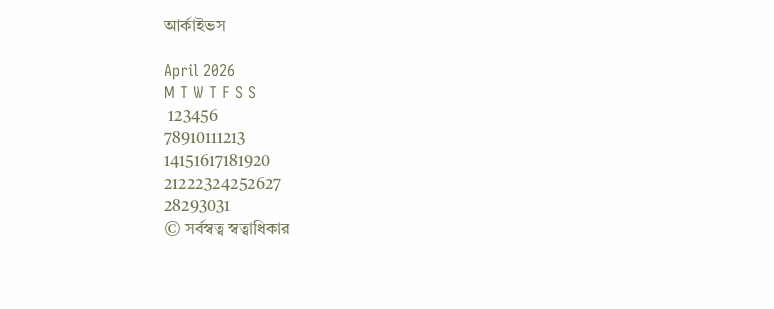আর্কাইভস

April 2026
M T W T F S S
 123456
78910111213
14151617181920
21222324252627
28293031
© সর্বস্বত্ব স্বত্বাধিকার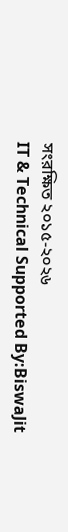সংরক্ষিত ২০১৫-২০২৬
IT & Technical Supported By:BiswaJit